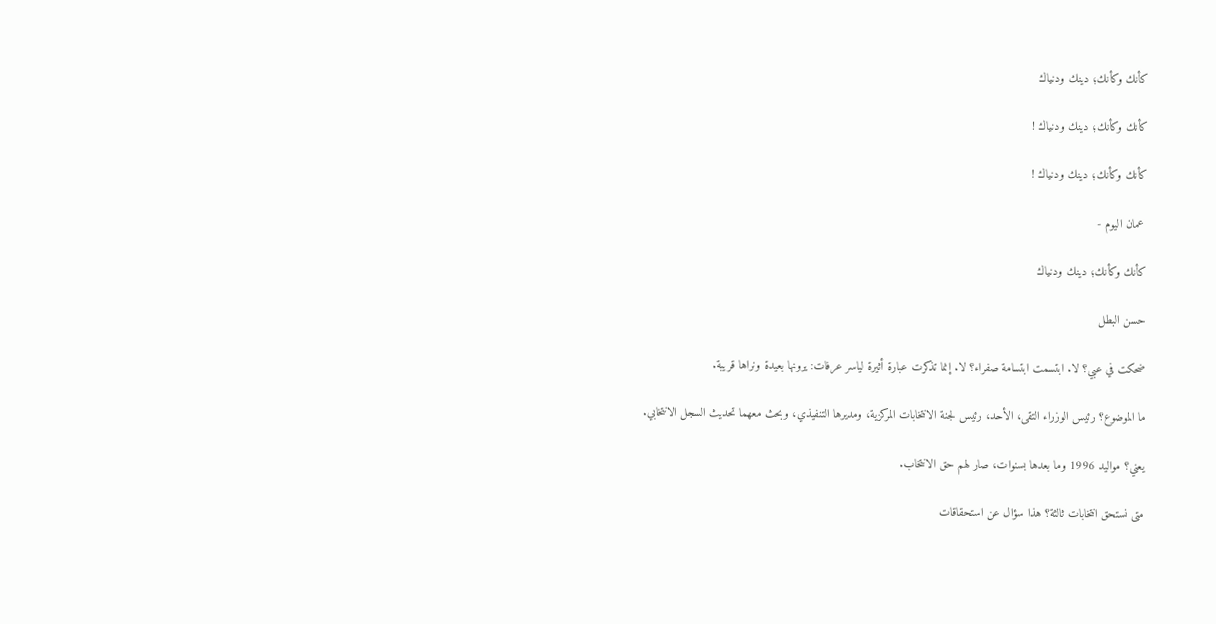كأنك وكأنك؛ دينك ودنياك

كأنك وكأنك؛ دينك ودنياك !

كأنك وكأنك؛ دينك ودنياك !

 عمان اليوم -

كأنك وكأنك؛ دينك ودنياك

حسن البطل

ضحكت في عبي؟ لا. ابتسمت ابتسامة صفراء؟ لا. إنما تذكرت عبارة أثيرة لياسر عرفات: يرونها بعيدة ونراها قريبة.

ما الموضوع؟ رئيس الوزراء التقى، الأحد، رئيس لجنة الانتخابات المركزية، ومديرها التنفيذي، وبحث معهما تحديث السجل الانتخابي.

يعني؟ مواليد 1996 وما بعدها بسنوات، صار لهم حق الانتخاب.

متى نستحق انتخابات ثالثة؟ هذا سؤال عن استحقاقات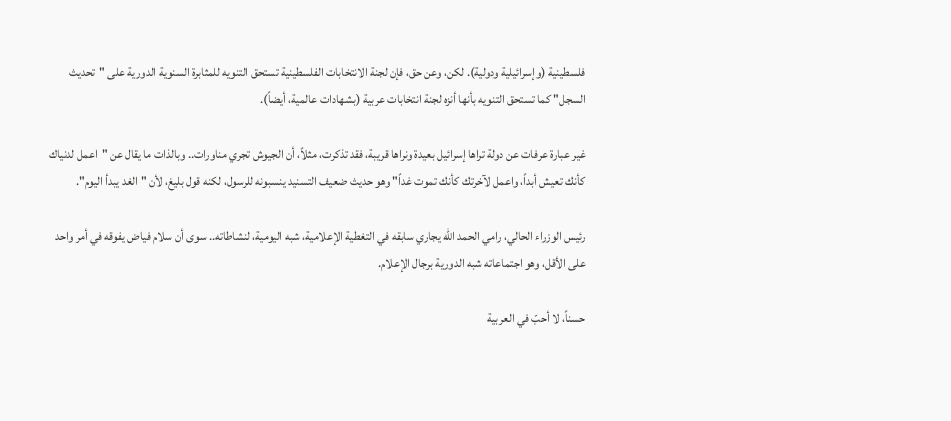فلسطينية (وإسرائيلية ودولية). لكن، وعن حق، فإن لجنة الانتخابات الفلسطينية تستحق التنويه للمثابرة السنوية الدورية على "تحديث السجل" كما تستحق التنويه بأنها أنزه لجنة انتخابات عربية (بشهادات عالمية، أيضاً).

غير عبارة عرفات عن دولة تراها إسرائيل بعيدة ونراها قريبة، فقد تذكرت، مثلاً، أن الجيوش تجري مناورات.. وبالذات ما يقال عن "اعمل لدنياك كأنك تعيش أبداً، واعمل لآخرتك كأنك تموت غداً" وهو حديث ضعيف التسنيد ينسبونه للرسول، لكنه قول بليغ، لأن "الغد يبدأ اليوم".

رئيس الوزراء الحالي، رامي الحمد الله يجاري سابقه في التغطية الإعلامية، شبه اليومية، لنشاطاته.. سوى أن سلام فياض يفوقه في أمر واحد على الأقل، وهو اجتماعاته شبه الدورية برجال الإعلام.

حسناً، لا أحبّ في العربية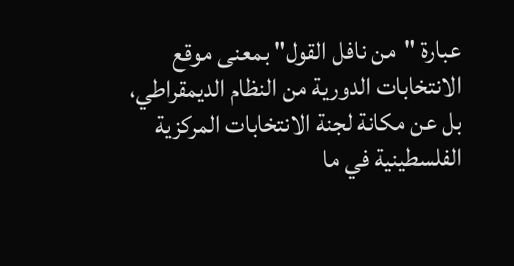عبارة "من نافل القول" بمعنى موقع الانتخابات الدورية من النظام الديمقراطي، بل عن مكانة لجنة الانتخابات المركزية الفلسطينية في ما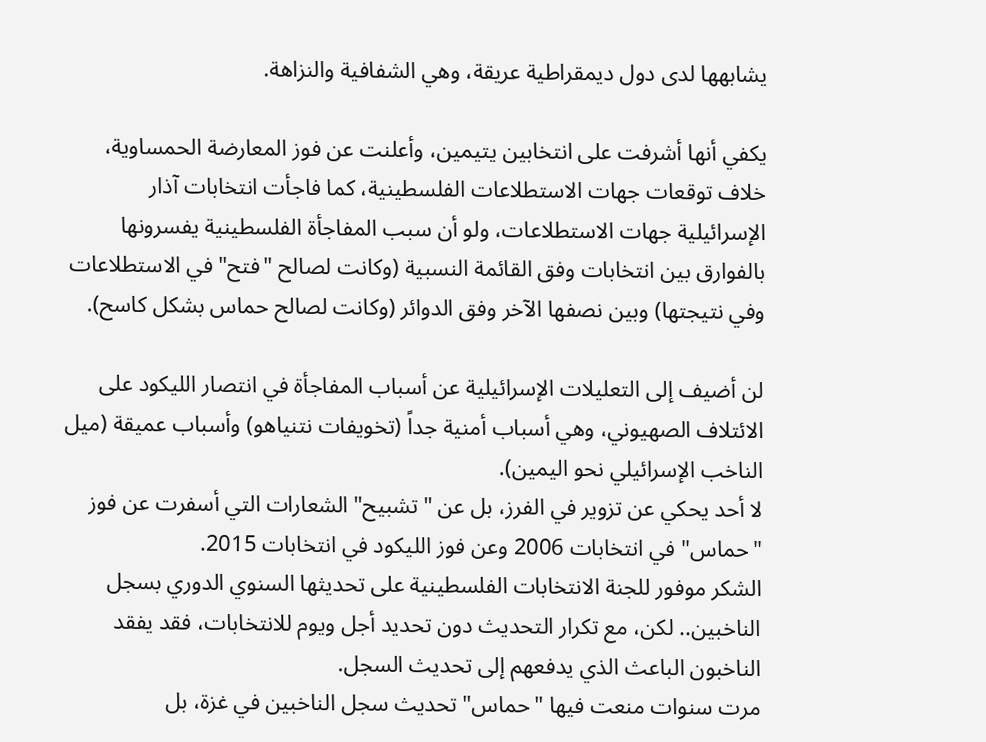يشابهها لدى دول ديمقراطية عريقة، وهي الشفافية والنزاهة.

يكفي أنها أشرفت على انتخابين يتيمين، وأعلنت عن فوز المعارضة الحمساوية، خلاف توقعات جهات الاستطلاعات الفلسطينية، كما فاجأت انتخابات آذار الإسرائيلية جهات الاستطلاعات، ولو أن سبب المفاجأة الفلسطينية يفسرونها بالفوارق بين انتخابات وفق القائمة النسبية (وكانت لصالح "فتح" في الاستطلاعات وفي نتيجتها) وبين نصفها الآخر وفق الدوائر (وكانت لصالح حماس بشكل كاسح).

لن أضيف إلى التعليلات الإسرائيلية عن أسباب المفاجأة في انتصار الليكود على الائتلاف الصهيوني، وهي أسباب أمنية جداً (تخويفات نتنياهو) وأسباب عميقة (ميل الناخب الإسرائيلي نحو اليمين).
لا أحد يحكي عن تزوير في الفرز، بل عن "تشبيح" الشعارات التي أسفرت عن فوز "حماس" في انتخابات 2006 وعن فوز الليكود في انتخابات 2015.
الشكر موفور للجنة الانتخابات الفلسطينية على تحديثها السنوي الدوري بسجل الناخبين.. لكن، مع تكرار التحديث دون تحديد أجل ويوم للانتخابات، فقد يفقد الناخبون الباعث الذي يدفعهم إلى تحديث السجل.
مرت سنوات منعت فيها "حماس" تحديث سجل الناخبين في غزة، بل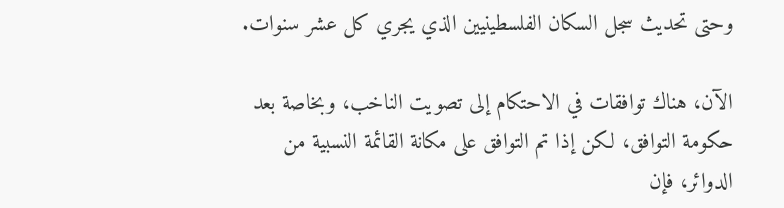وحتى تحديث سجل السكان الفلسطينيين الذي يجري كل عشر سنوات.

الآن، هناك توافقات في الاحتكام إلى تصويت الناخب، وبخاصة بعد حكومة التوافق، لكن إذا تم التوافق على مكانة القائمة النسبية من الدوائر، فإن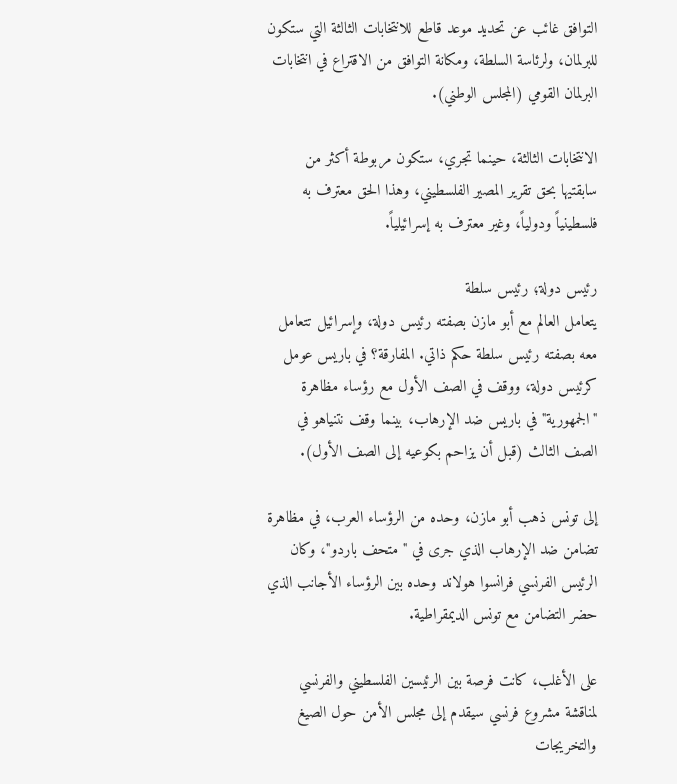التوافق غائب عن تحديد موعد قاطع للانتخابات الثالثة التي ستكون للبرلمان، ولرئاسة السلطة، ومكانة التوافق من الاقتراع في انتخابات البرلمان القومي (المجلس الوطني).

الانتخابات الثالثة، حينما تجري، ستكون مربوطة أكثر من سابقتيها بحق تقرير المصير الفلسطيني، وهذا الحق معترف به فلسطينياً ودولياً، وغير معترف به إسرائيلياً.

رئيس دولة؛ رئيس سلطة
يتعامل العالم مع أبو مازن بصفته رئيس دولة، وإسرائيل تتعامل معه بصفته رئيس سلطة حكم ذاتي. المفارقة؟ في باريس عومل كرئيس دولة، ووقف في الصف الأول مع رؤساء مظاهرة "الجمهورية" في باريس ضد الإرهاب، بينما وقف نتنياهو في الصف الثالث (قبل أن يزاحم بكوعيه إلى الصف الأول).

إلى تونس ذهب أبو مازن، وحده من الرؤساء العرب، في مظاهرة تضامن ضد الإرهاب الذي جرى في "متحف باردو"، وكان الرئيس الفرنسي فرانسوا هولاند وحده بين الرؤساء الأجانب الذي حضر التضامن مع تونس الديمقراطية.

على الأغلب، كانت فرصة بين الرئيسين الفلسطيني والفرنسي لمناقشة مشروع فرنسي سيقدم إلى مجلس الأمن حول الصيغ والتخريجات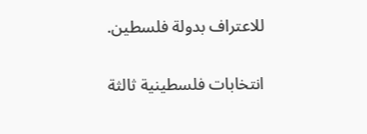للاعتراف بدولة فلسطين.

انتخابات فلسطينية ثالثة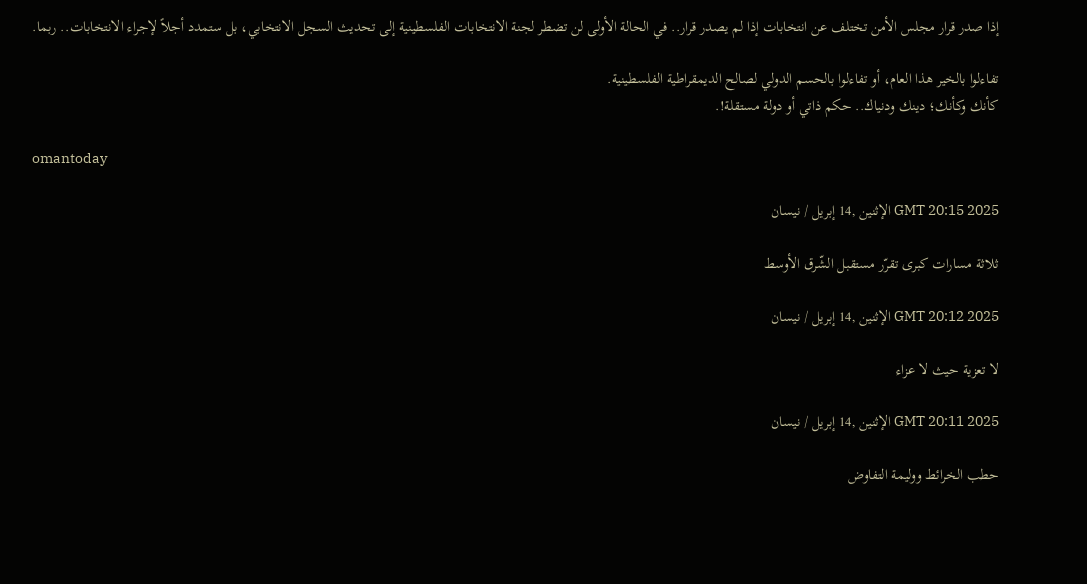إذا صدر قرار مجلس الأمن تختلف عن انتخابات إذا لم يصدر قرار.. في الحالة الأولى لن تضطر لجنة الانتخابات الفلسطينية إلى تحديث السجل الانتخابي، بل ستمدد أجلاً لإجراء الانتخابات.. ربما.

تفاءلوا بالخير هذا العام، أو تفاءلوا بالحسم الدولي لصالح الديمقراطية الفلسطينية.
كأنك وكأنك؛ دينك ودنياك.. حكم ذاتي أو دولة مستقلة!.

omantoday

GMT 20:15 2025 الإثنين ,14 إبريل / نيسان

ثلاثة مسارات كبرى تقرّر مستقبل الشّرق الأوسط

GMT 20:12 2025 الإثنين ,14 إبريل / نيسان

لا تعزية حيث لا عزاء

GMT 20:11 2025 الإثنين ,14 إبريل / نيسان

حطب الخرائط ووليمة التفاوض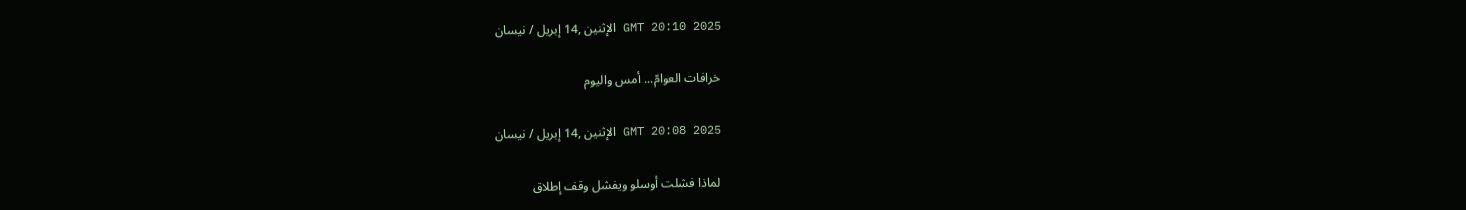GMT 20:10 2025 الإثنين ,14 إبريل / نيسان

خرافات العوامّ... أمس واليوم

GMT 20:08 2025 الإثنين ,14 إبريل / نيسان

لماذا فشلت أوسلو ويفشل وقف إطلاق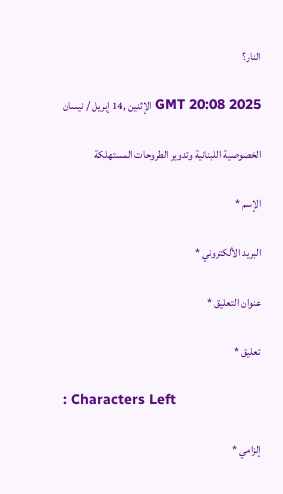النار؟

GMT 20:08 2025 الإثنين ,14 إبريل / نيسان

الخصوصية اللبنانية وتدوير الطروحات المستهلكة

الإسم *

البريد الألكتروني *

عنوان التعليق *

تعليق *

: Characters Left

إلزامي *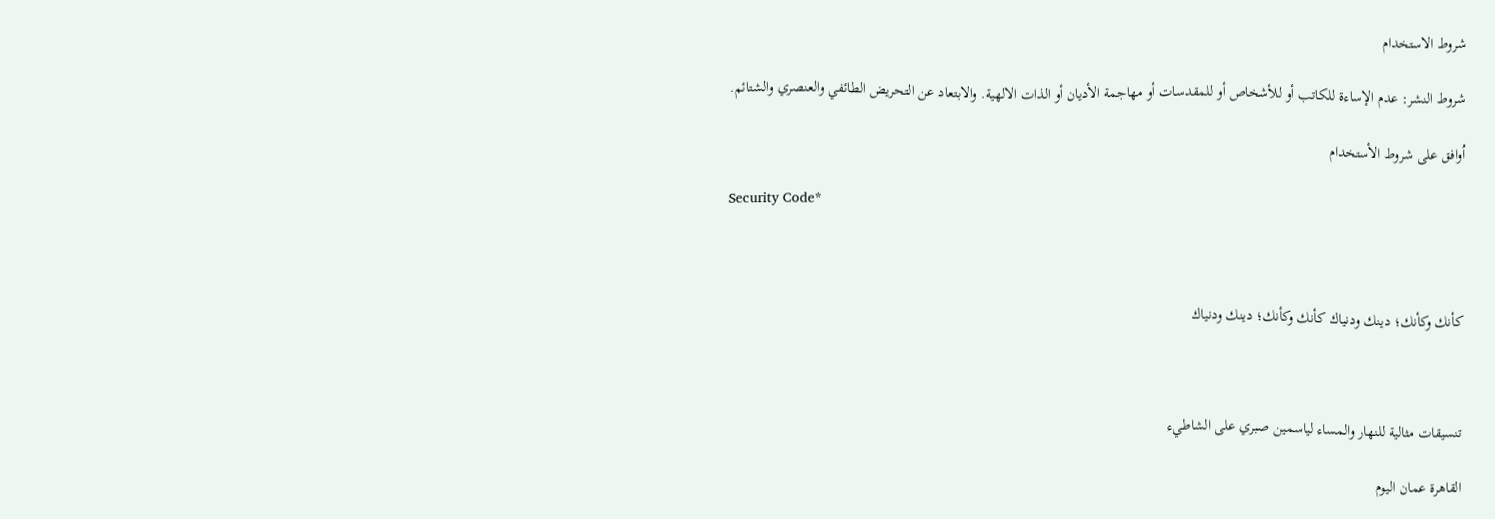شروط الاستخدام

شروط النشر: عدم الإساءة للكاتب أو للأشخاص أو للمقدسات أو مهاجمة الأديان أو الذات الالهية. والابتعاد عن التحريض الطائفي والعنصري والشتائم.

اُوافق على شروط الأستخدام

Security Code*



كأنك وكأنك؛ دينك ودنياك كأنك وكأنك؛ دينك ودنياك



تنسيقات مثالية للنهار والمساء لياسمين صبري على الشاطيء

القاهرة عمان اليوم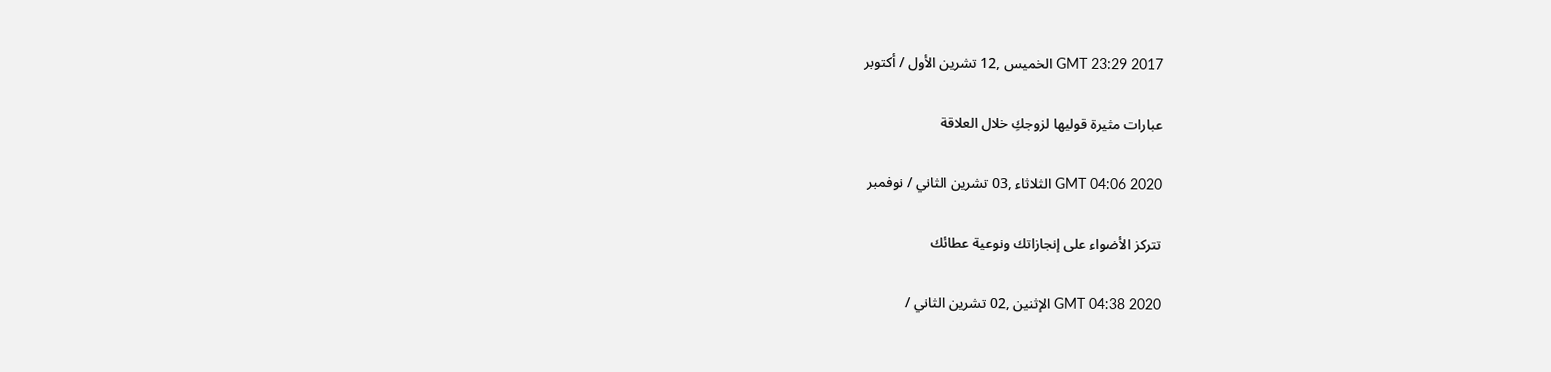GMT 23:29 2017 الخميس ,12 تشرين الأول / أكتوبر

عبارات مثيرة قوليها لزوجكِ خلال العلاقة

GMT 04:06 2020 الثلاثاء ,03 تشرين الثاني / نوفمبر

تتركز الأضواء على إنجازاتك ونوعية عطائك

GMT 04:38 2020 الإثنين ,02 تشرين الثاني /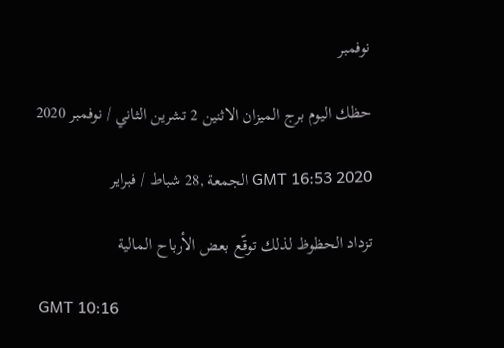نوفمبر

حظك اليوم برج الميزان الاثنين 2 تشرين الثاني / نوفمبر 2020

GMT 16:53 2020 الجمعة ,28 شباط / فبراير

تزداد الحظوظ لذلك توقّع بعض الأرباح المالية

GMT 10:16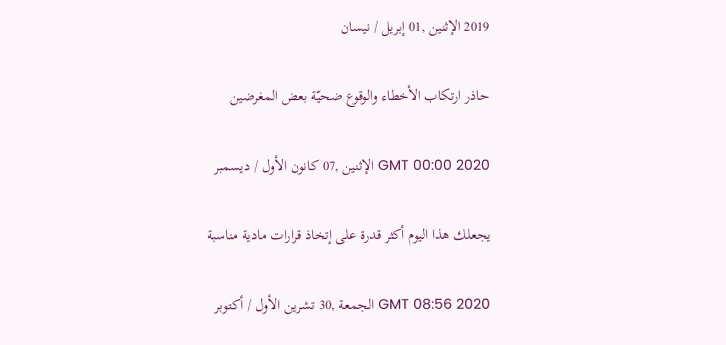2019 الإثنين ,01 إبريل / نيسان

حاذر ارتكاب الأخطاء والوقوع ضحيّة بعض المغرضين

GMT 00:00 2020 الإثنين ,07 كانون الأول / ديسمبر

يجعلك هذا اليوم أكثر قدرة على إتخاذ قرارات مادية مناسبة

GMT 08:56 2020 الجمعة ,30 تشرين الأول / أكتوبر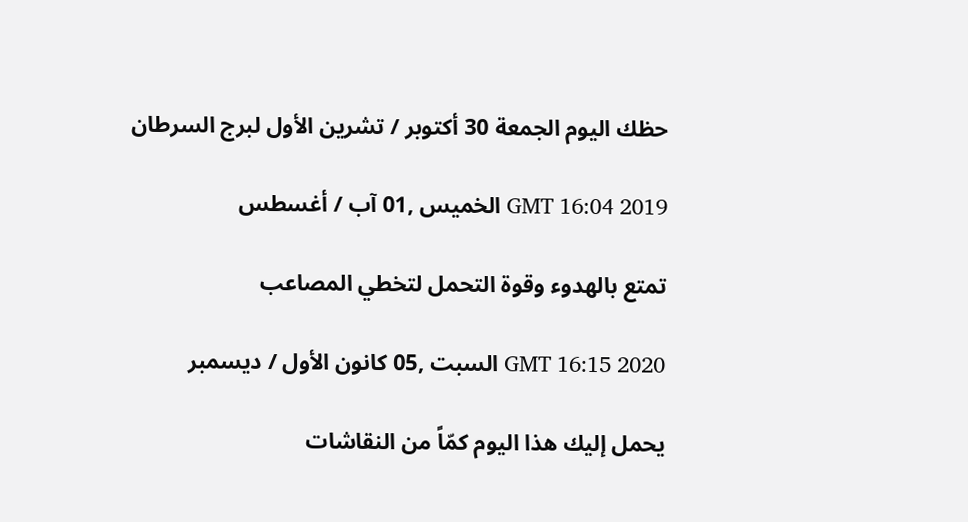حظك اليوم الجمعة 30 أكتوبر / تشرين الأول لبرج السرطان

GMT 16:04 2019 الخميس ,01 آب / أغسطس

تمتع بالهدوء وقوة التحمل لتخطي المصاعب

GMT 16:15 2020 السبت ,05 كانون الأول / ديسمبر

يحمل إليك هذا اليوم كمّاً من النقاشات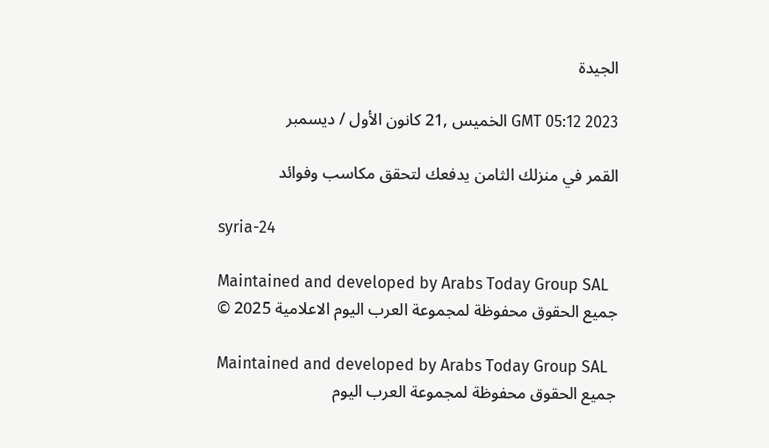الجيدة

GMT 05:12 2023 الخميس ,21 كانون الأول / ديسمبر

القمر في منزلك الثامن يدفعك لتحقق مكاسب وفوائد

syria-24

Maintained and developed by Arabs Today Group SAL
جميع الحقوق محفوظة لمجموعة العرب اليوم الاعلامية 2025 ©

Maintained and developed by Arabs Today Group SAL
جميع الحقوق محفوظة لمجموعة العرب اليوم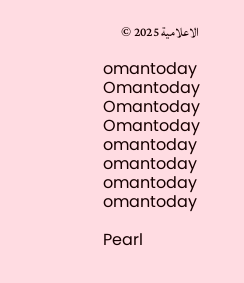الاعلامية 2025 ©

omantoday Omantoday Omantoday Omantoday
omantoday omantoday omantoday
omantoday

Pearl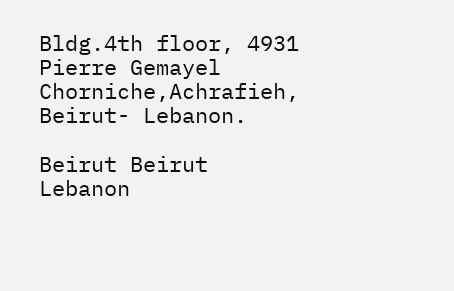Bldg.4th floor, 4931 Pierre Gemayel Chorniche,Achrafieh, Beirut- Lebanon.

Beirut Beirut Lebanon